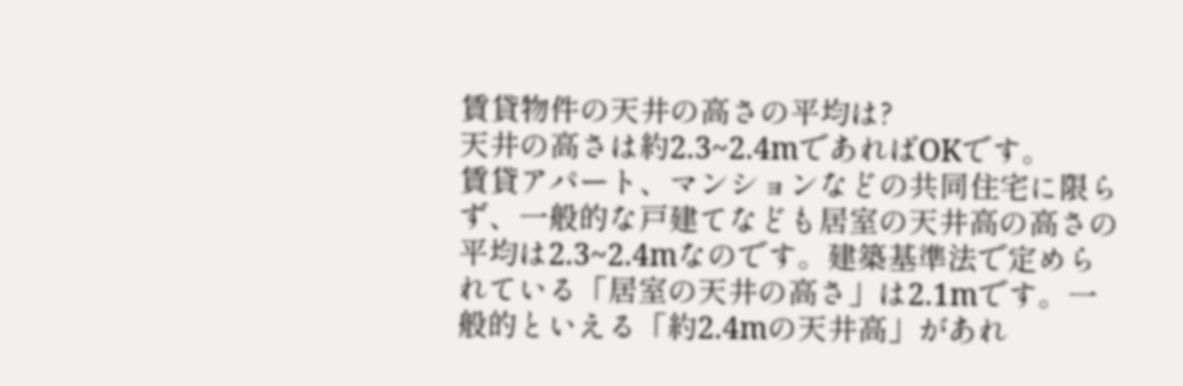賃貸物件の天井の高さの平均は?
天井の高さは約2.3~2.4mであればOKです。
賃貸アパート、マンションなどの共同住宅に限らず、一般的な戸建てなども居室の天井高の高さの平均は2.3~2.4mなのです。建築基準法で定められている「居室の天井の高さ」は2.1mです。一般的といえる「約2.4mの天井高」があれ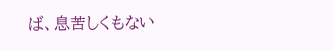ば、息苦しくもない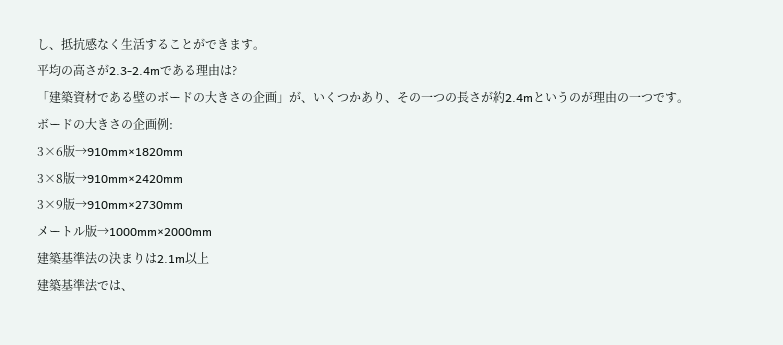し、抵抗感なく生活することができます。
平均の高さが2.3-2.4mである理由は?
「建築資材である壁のボードの大きさの企画」が、いくつかあり、その一つの長さが約2.4mというのが理由の一つです。
ボードの大きさの企画例:
3×6版→910mm×1820mm
3×8版→910mm×2420mm
3×9版→910mm×2730mm
メートル版→1000mm×2000mm
建築基準法の決まりは2.1m以上
建築基準法では、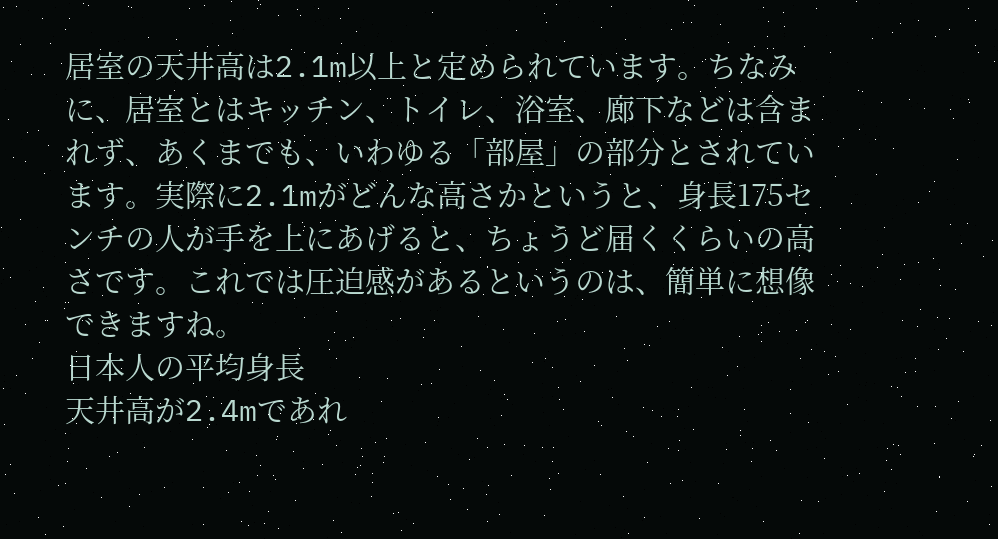居室の天井高は2.1m以上と定められています。ちなみに、居室とはキッチン、トイレ、浴室、廊下などは含まれず、あくまでも、いわゆる「部屋」の部分とされています。実際に2.1mがどんな高さかというと、身長175センチの人が手を上にあげると、ちょうど届くくらいの高さです。これでは圧迫感があるというのは、簡単に想像できますね。
日本人の平均身長
天井高が2.4mであれ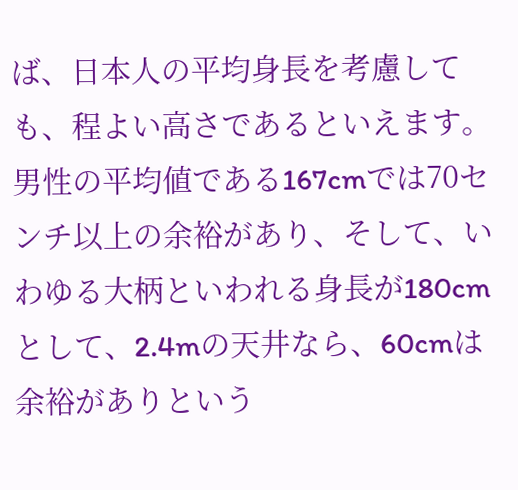ば、日本人の平均身長を考慮しても、程よい高さであるといえます。男性の平均値である167cmでは70センチ以上の余裕があり、そして、いわゆる大柄といわれる身長が180cmとして、2.4mの天井なら、60cmは余裕がありという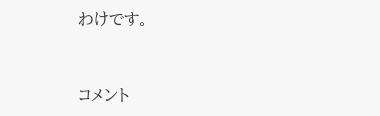わけです。



コメント